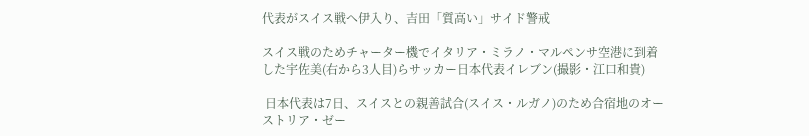代表がスイス戦へ伊入り、吉田「質高い」サイド警戒

スイス戦のためチャーター機でイタリア・ミラノ・マルペンサ空港に到着した宇佐美(右から3人目)らサッカー日本代表イレブン(撮影・江口和貴)

 日本代表は7日、スイスとの親善試合(スイス・ルガノ)のため合宿地のオーストリア・ゼー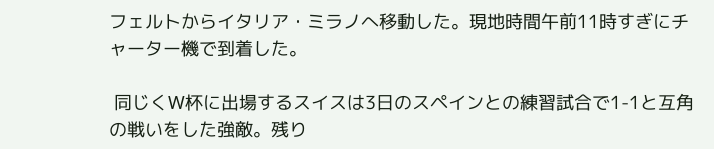フェルトからイタリア・ミラノへ移動した。現地時間午前11時すぎにチャーター機で到着した。

 同じくW杯に出場するスイスは3日のスペインとの練習試合で1-1と互角の戦いをした強敵。残り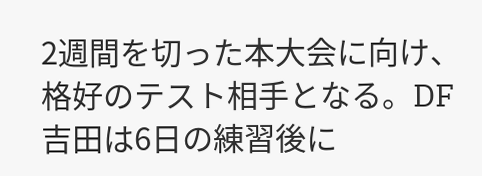2週間を切った本大会に向け、格好のテスト相手となる。DF吉田は6日の練習後に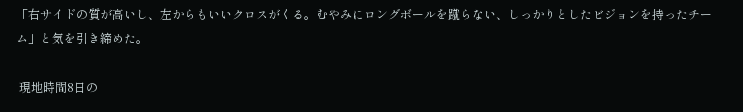「右サイドの質が高いし、左からもいいクロスがくる。むやみにロングボールを蹴らない、しっかりとしたビジョンを持ったチーム」と気を引き締めた。

 現地時間8日の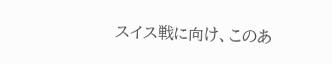スイス戦に向け、このあ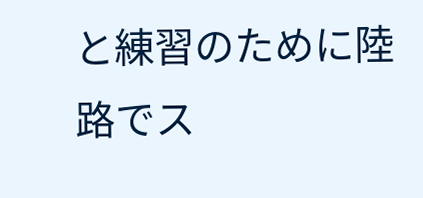と練習のために陸路でス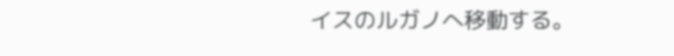イスのルガノへ移動する。